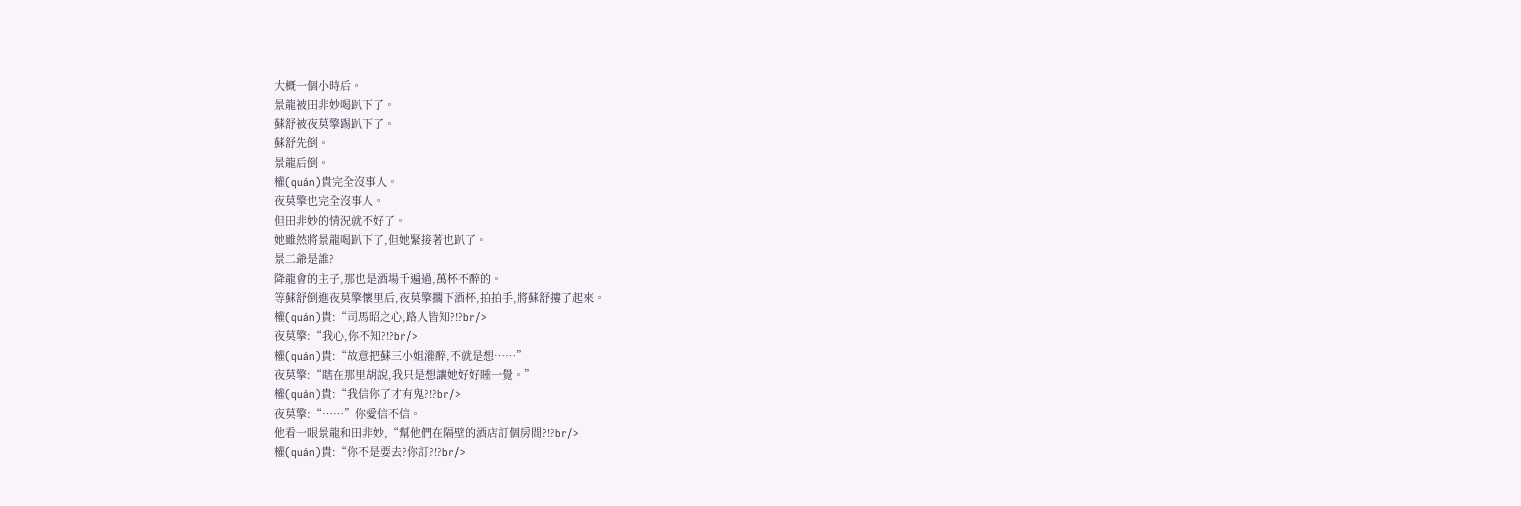大概一個小時后。
景龍被田非妙喝趴下了。
蘇舒被夜莫擎踢趴下了。
蘇舒先倒。
景龍后倒。
權(quán)貴完全沒事人。
夜莫擎也完全沒事人。
但田非妙的情況就不好了。
她雖然將景龍喝趴下了,但她緊接著也趴了。
景二爺是誰?
降龍會的主子,那也是酒場千遍過,萬杯不醉的。
等蘇舒倒進夜莫擎懷里后,夜莫擎擱下酒杯,拍拍手,將蘇舒摟了起來。
權(quán)貴:“司馬昭之心,路人皆知?!?br/>
夜莫擎:“我心,你不知?!?br/>
權(quán)貴:“故意把蘇三小姐灌醉,不就是想……”
夜莫擎:“瞎在那里胡說,我只是想讓她好好睡一覺。”
權(quán)貴:“我信你了才有鬼?!?br/>
夜莫擎:“……”你愛信不信。
他看一眼景龍和田非妙,“幫他們在隔壁的酒店訂個房間?!?br/>
權(quán)貴:“你不是要去?你訂?!?br/>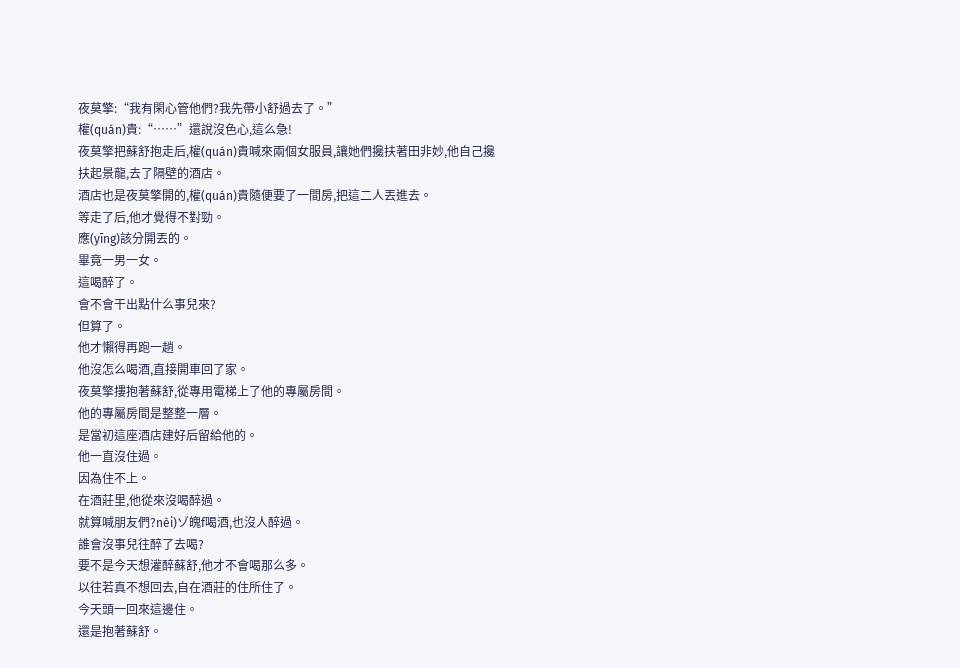夜莫擎:“我有閑心管他們?我先帶小舒過去了。”
權(quán)貴:“……”還說沒色心,這么急!
夜莫擎把蘇舒抱走后,權(quán)貴喊來兩個女服員,讓她們攙扶著田非妙,他自己攙扶起景龍,去了隔壁的酒店。
酒店也是夜莫擎開的,權(quán)貴隨便要了一間房,把這二人丟進去。
等走了后,他才覺得不對勁。
應(yīng)該分開丟的。
畢竟一男一女。
這喝醉了。
會不會干出點什么事兒來?
但算了。
他才懶得再跑一趟。
他沒怎么喝酒,直接開車回了家。
夜莫擎摟抱著蘇舒,從專用電梯上了他的專屬房間。
他的專屬房間是整整一層。
是當初這座酒店建好后留給他的。
他一直沒住過。
因為住不上。
在酒莊里,他從來沒喝醉過。
就算喊朋友們?nèi)ゾ魄f喝酒,也沒人醉過。
誰會沒事兒往醉了去喝?
要不是今天想灌醉蘇舒,他才不會喝那么多。
以往若真不想回去,自在酒莊的住所住了。
今天頭一回來這邊住。
還是抱著蘇舒。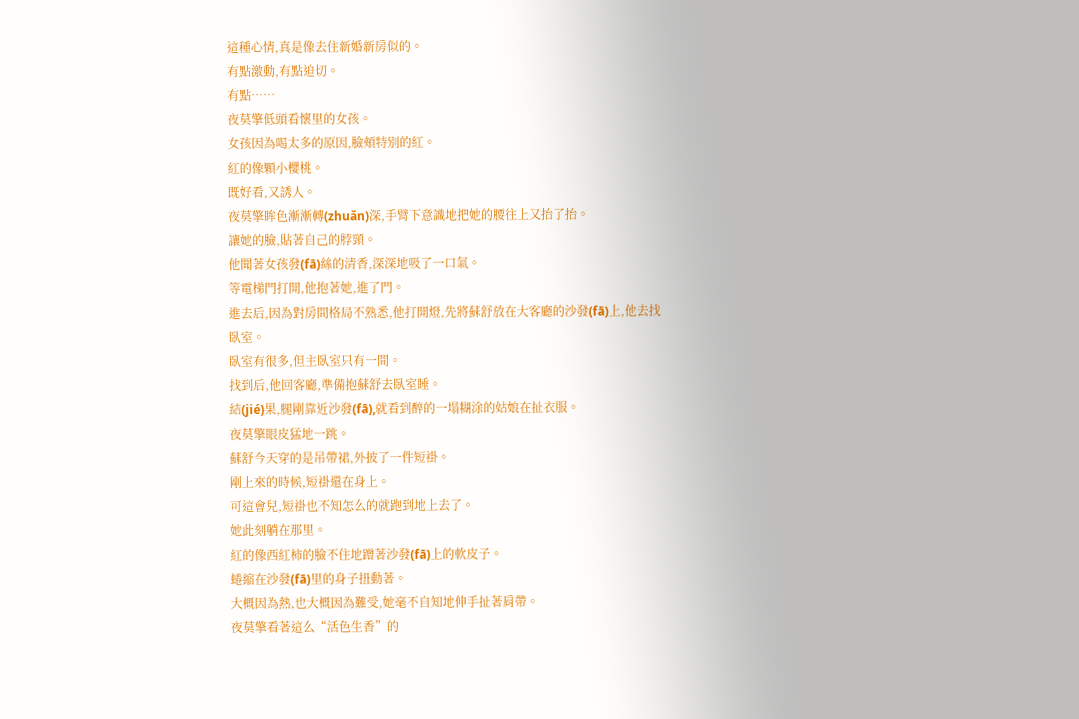這種心情,真是像去住新婚新房似的。
有點激動,有點迫切。
有點……
夜莫擎低頭看懷里的女孩。
女孩因為喝太多的原因,臉頰特別的紅。
紅的像顆小櫻桃。
既好看,又誘人。
夜莫擎眸色漸漸轉(zhuǎn)深,手臂下意識地把她的腰往上又抬了抬。
讓她的臉,貼著自己的脖頸。
他聞著女孩發(fā)絲的清香,深深地吸了一口氣。
等電梯門打開,他抱著她,進了門。
進去后,因為對房間格局不熟悉,他打開燈,先將蘇舒放在大客廳的沙發(fā)上,他去找臥室。
臥室有很多,但主臥室只有一間。
找到后,他回客廳,準備抱蘇舒去臥室睡。
結(jié)果,腿剛靠近沙發(fā),就看到醉的一塌糊涂的姑娘在扯衣服。
夜莫擎眼皮猛地一跳。
蘇舒今天穿的是吊帶裙,外披了一件短褂。
剛上來的時候,短褂還在身上。
可這會兒,短褂也不知怎么的就跑到地上去了。
她此刻躺在那里。
紅的像西紅柿的臉不住地蹭著沙發(fā)上的軟皮子。
蜷縮在沙發(fā)里的身子扭動著。
大概因為熱,也大概因為難受,她毫不自知地伸手扯著肩帶。
夜莫擎看著這么“活色生香”的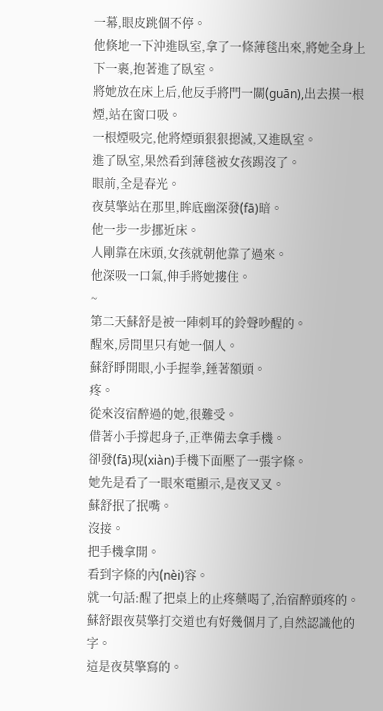一幕,眼皮跳個不停。
他倏地一下沖進臥室,拿了一條薄毯出來,將她全身上下一裹,抱著進了臥室。
將她放在床上后,他反手將門一關(guān),出去摸一根煙,站在窗口吸。
一根煙吸完,他將煙頭狠狠摁滅,又進臥室。
進了臥室,果然看到薄毯被女孩踢沒了。
眼前,全是春光。
夜莫擎站在那里,眸底幽深發(fā)暗。
他一步一步挪近床。
人剛靠在床頭,女孩就朝他靠了過來。
他深吸一口氣,伸手將她摟住。
~
第二天蘇舒是被一陣刺耳的鈴聲吵醒的。
醒來,房間里只有她一個人。
蘇舒睜開眼,小手握拳,錘著額頭。
疼。
從來沒宿醉過的她,很難受。
借著小手撐起身子,正準備去拿手機。
卻發(fā)現(xiàn)手機下面壓了一張字條。
她先是看了一眼來電顯示,是夜叉叉。
蘇舒抿了抿嘴。
沒接。
把手機拿開。
看到字條的內(nèi)容。
就一句話:醒了把桌上的止疼藥喝了,治宿醉頭疼的。
蘇舒跟夜莫擎打交道也有好幾個月了,自然認識他的字。
這是夜莫擎寫的。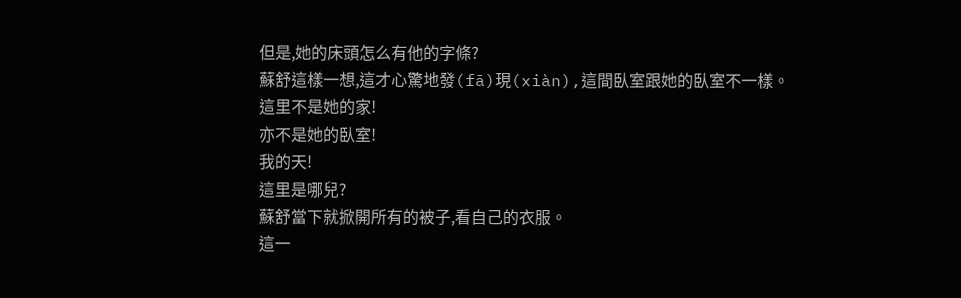但是,她的床頭怎么有他的字條?
蘇舒這樣一想,這才心驚地發(fā)現(xiàn),這間臥室跟她的臥室不一樣。
這里不是她的家!
亦不是她的臥室!
我的天!
這里是哪兒?
蘇舒當下就掀開所有的被子,看自己的衣服。
這一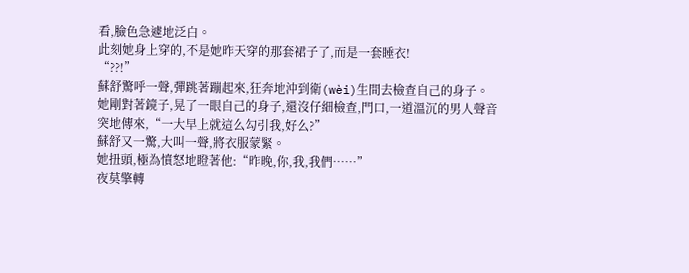看,臉色急遽地泛白。
此刻她身上穿的,不是她昨天穿的那套裙子了,而是一套睡衣!
“??!”
蘇舒驚呼一聲,彈跳著蹦起來,狂奔地沖到衛(wèi)生間去檢查自己的身子。
她剛對著鏡子,晃了一眼自己的身子,還沒仔細檢查,門口,一道溫沉的男人聲音突地傳來,“一大早上就這么勾引我,好么?”
蘇舒又一驚,大叫一聲,將衣服蒙緊。
她扭頭,極為憤怒地瞪著他:“昨晚,你,我,我們……”
夜莫擎轉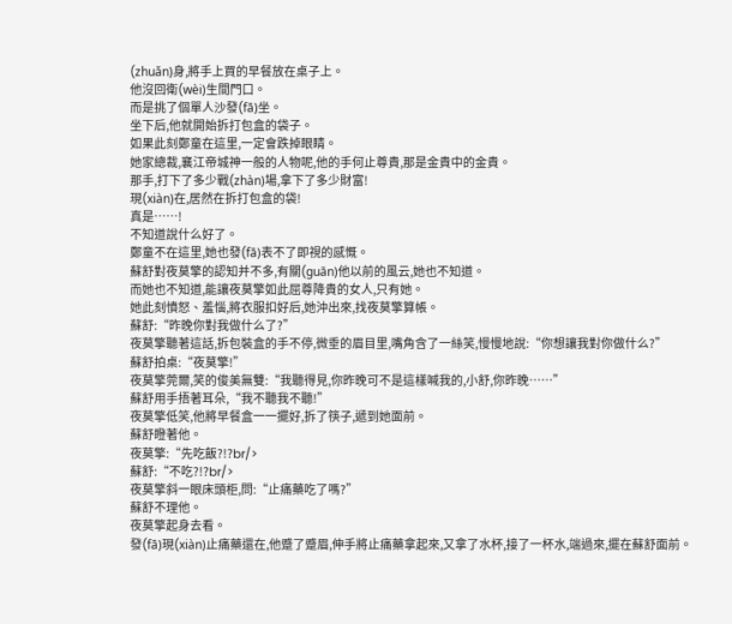(zhuǎn)身,將手上買的早餐放在桌子上。
他沒回衛(wèi)生間門口。
而是挑了個單人沙發(fā)坐。
坐下后,他就開始拆打包盒的袋子。
如果此刻鄭童在這里,一定會跌掉眼睛。
她家總裁,襄江帝城神一般的人物呢,他的手何止尊貴,那是金貴中的金貴。
那手,打下了多少戰(zhàn)場,拿下了多少財富!
現(xiàn)在,居然在拆打包盒的袋!
真是……!
不知道說什么好了。
鄭童不在這里,她也發(fā)表不了即視的感慨。
蘇舒對夜莫擎的認知并不多,有關(guān)他以前的風云,她也不知道。
而她也不知道,能讓夜莫擎如此屈尊降貴的女人,只有她。
她此刻憤怒、羞惱,將衣服扣好后,她沖出來,找夜莫擎算帳。
蘇舒:“昨晚你對我做什么了?”
夜莫擎聽著這話,拆包裝盒的手不停,微垂的眉目里,嘴角含了一絲笑,慢慢地說:“你想讓我對你做什么?”
蘇舒拍桌:“夜莫擎!”
夜莫擎莞爾,笑的俊美無雙:“我聽得見,你昨晚可不是這樣喊我的,小舒,你昨晚……”
蘇舒用手捂著耳朵,“我不聽我不聽!”
夜莫擎低笑,他將早餐盒一一擺好,拆了筷子,遞到她面前。
蘇舒瞪著他。
夜莫擎:“先吃飯?!?br/>
蘇舒:“不吃?!?br/>
夜莫擎斜一眼床頭柜,問:“止痛藥吃了嗎?”
蘇舒不理他。
夜莫擎起身去看。
發(fā)現(xiàn)止痛藥還在,他蹙了蹙眉,伸手將止痛藥拿起來,又拿了水杯,接了一杯水,端過來,擺在蘇舒面前。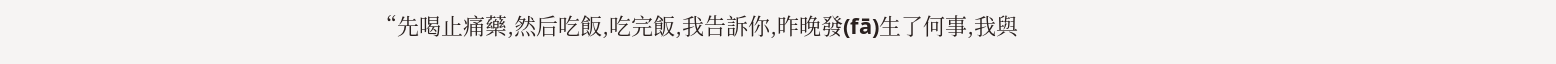“先喝止痛藥,然后吃飯,吃完飯,我告訴你,昨晚發(fā)生了何事,我與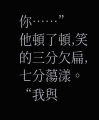你……”
他頓了頓,笑的三分欠扁,七分蕩漾。
“我與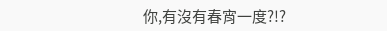你,有沒有春宵一度?!?